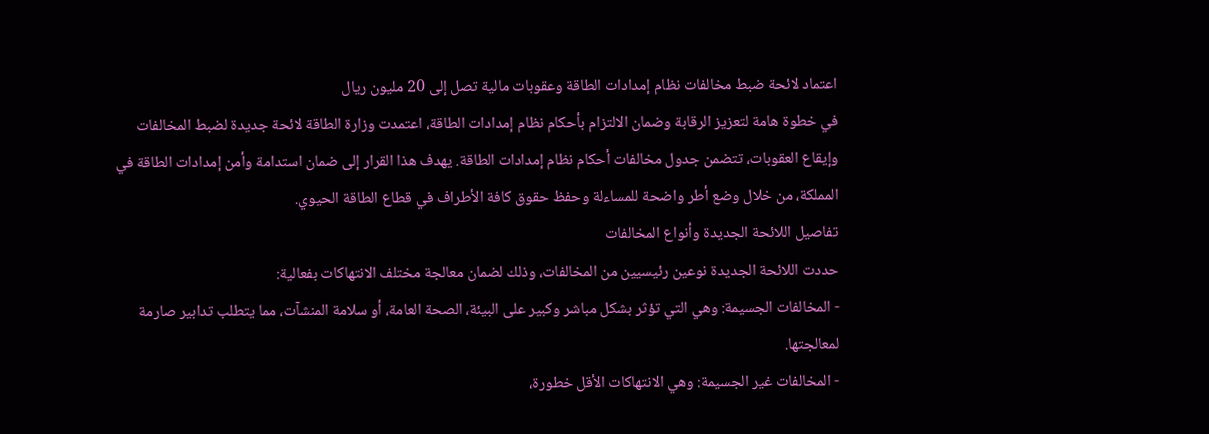اعتماد لائحة ضبط مخالفات نظام إمدادات الطاقة وعقوبات مالية تصل إلى 20 مليون ريال
في خطوة هامة لتعزيز الرقابة وضمان الالتزام بأحكام نظام إمدادات الطاقة، اعتمدت وزارة الطاقة لائحة جديدة لضبط المخالفات وإيقاع العقوبات، تتضمن جدول مخالفات أحكام نظام إمدادات الطاقة. يهدف هذا القرار إلى ضمان استدامة وأمن إمدادات الطاقة في المملكة، من خلال وضع أطر واضحة للمساءلة وحفظ حقوق كافة الأطراف في قطاع الطاقة الحيوي.
تفاصيل اللائحة الجديدة وأنواع المخالفات
حددت اللائحة الجديدة نوعين رئيسيين من المخالفات، وذلك لضمان معالجة مختلف الانتهاكات بفعالية:
- المخالفات الجسيمة: وهي التي تؤثر بشكل مباشر وكبير على البيئة، الصحة العامة، أو سلامة المنشآت، مما يتطلب تدابير صارمة لمعالجتها.
- المخالفات غير الجسيمة: وهي الانتهاكات الأقل خطورة،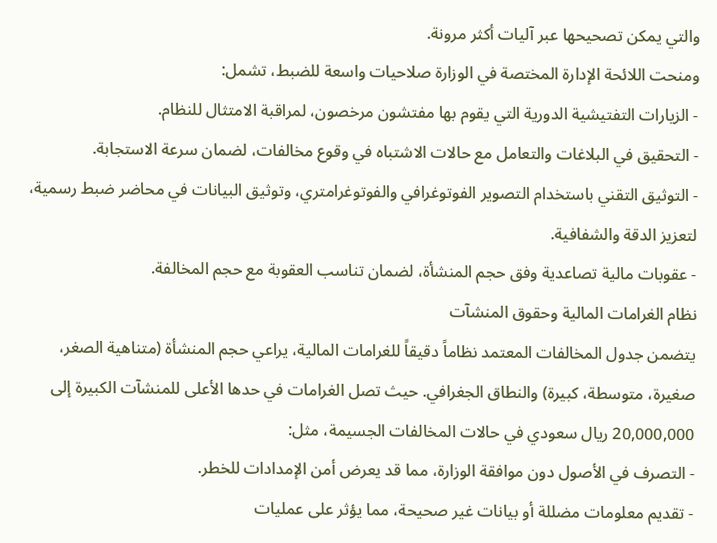والتي يمكن تصحيحها عبر آليات أكثر مرونة.
ومنحت اللائحة الإدارة المختصة في الوزارة صلاحيات واسعة للضبط، تشمل:
- الزيارات التفتيشية الدورية التي يقوم بها مفتشون مرخصون، لمراقبة الامتثال للنظام.
- التحقيق في البلاغات والتعامل مع حالات الاشتباه في وقوع مخالفات، لضمان سرعة الاستجابة.
- التوثيق التقني باستخدام التصوير الفوتوغرافي والفوتوغرامتري، وتوثيق البيانات في محاضر ضبط رسمية، لتعزيز الدقة والشفافية.
- عقوبات مالية تصاعدية وفق حجم المنشأة، لضمان تناسب العقوبة مع حجم المخالفة.
نظام الغرامات المالية وحقوق المنشآت
يتضمن جدول المخالفات المعتمد نظاماً دقيقاً للغرامات المالية، يراعي حجم المنشأة (متناهية الصغر، صغيرة، متوسطة، كبيرة) والنطاق الجغرافي. حيث تصل الغرامات في حدها الأعلى للمنشآت الكبيرة إلى 20,000,000 ريال سعودي في حالات المخالفات الجسيمة، مثل:
- التصرف في الأصول دون موافقة الوزارة، مما قد يعرض أمن الإمدادات للخطر.
- تقديم معلومات مضللة أو بيانات غير صحيحة، مما يؤثر على عمليات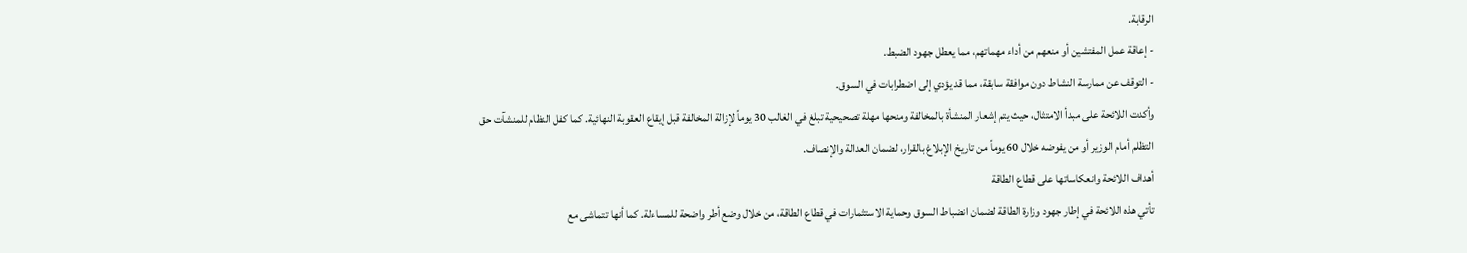الرقابة.
- إعاقة عمل المفتشين أو منعهم من أداء مهماتهم، مما يعطل جهود الضبط.
- التوقف عن ممارسة النشاط دون موافقة سابقة، مما قد يؤدي إلى اضطرابات في السوق.
وأكدت اللائحة على مبدأ الامتثال، حيث يتم إشعار المنشأة بالمخالفة ومنحها مهلة تصحيحية تبلغ في الغالب 30 يوماً لإزالة المخالفة قبل إيقاع العقوبة النهائية. كما كفل النظام للمنشآت حق التظلم أمام الوزير أو من يفوضه خلال 60 يوماً من تاريخ الإبلاغ بالقرار، لضمان العدالة والإنصاف.
أهداف اللائحة وانعكاساتها على قطاع الطاقة
تأتي هذه اللائحة في إطار جهود وزارة الطاقة لضمان انضباط السوق وحماية الاستثمارات في قطاع الطاقة، من خلال وضع أطر واضحة للمساءلة. كما أنها تتماشى مع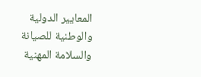المعايير الدولية والوطنية للصيانة والسلامة المهنية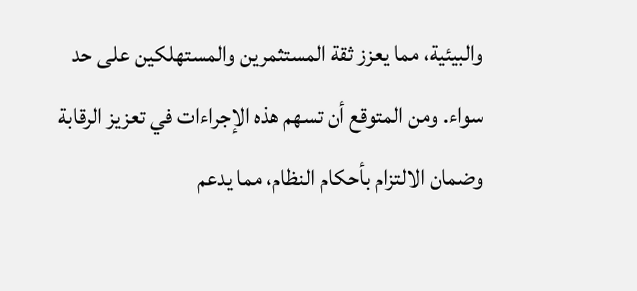والبيئية، مما يعزز ثقة المستثمرين والمستهلكين على حد سواء. ومن المتوقع أن تسهم هذه الإجراءات في تعزيز الرقابة وضمان الالتزام بأحكام النظام، مما يدعم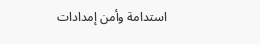استدامة وأمن إمدادات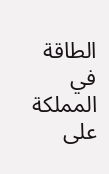الطاقة في المملكة على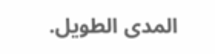المدى الطويل.